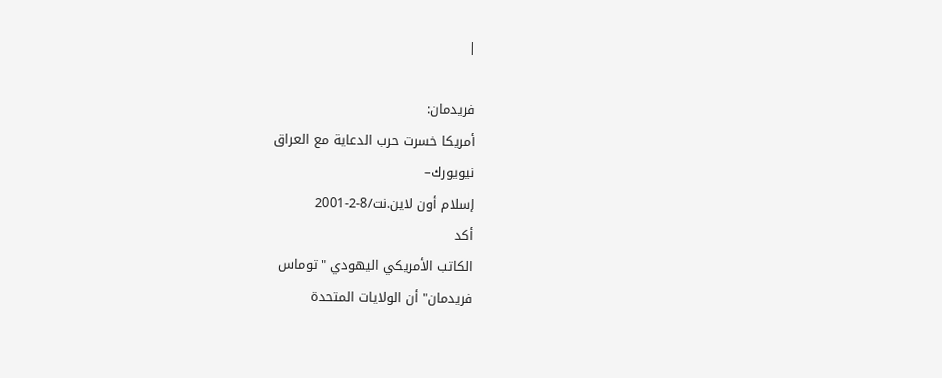|

فريدمان:
أمريكا خسرت حرب الدعاية مع العراق
نيويورك–
إسلام أون لاين.نت/8-2-2001
أكد
الكاتب الأمريكي اليهودي "توماس
فريدمان" أن الولايات المتحدة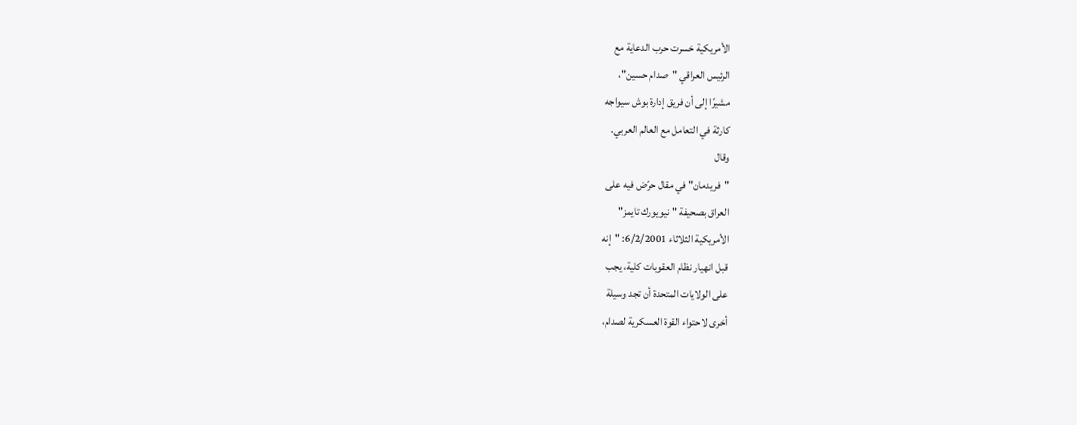الأمريكية خسرت حرب الدعاية مع
الرئيس العراقي "صدام حسين"،
مشيرًا إلى أن فريق إدارة بوش سيواجه
كارثة في التعامل مع العالم العربي.
وقال
"فريدمان" في مقال حرّض فيه على
العراق بصحيفة "نيويورك تايمز"
الأمريكية الثلاثاء 6/2/2001: "إنه
قبل انهيار نظام العقوبات كلية، يجب
على الولايات المتحدة أن تجد وسيلة
أخرى لاحتواء القوة العسكرية لصدام،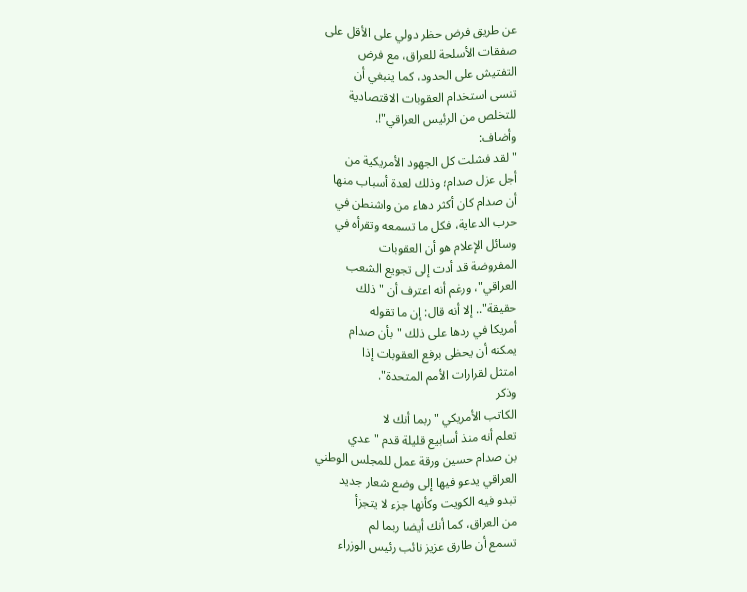عن طريق فرض حظر دولي على الأقل على
صفقات الأسلحة للعراق، مع فرض
التفتيش على الحدود، كما ينبغي أن
تنسى استخدام العقوبات الاقتصادية
للتخلص من الرئيس العراقي"!.
وأضاف:
"لقد فشلت كل الجهود الأمريكية من
أجل عزل صدام؛ وذلك لعدة أسباب منها
أن صدام كان أكثر دهاء من واشنطن في
حرب الدعاية، فكل ما تسمعه وتقرأه في
وسائل الإعلام هو أن العقوبات
المفروضة قد أدت إلى تجويع الشعب
العراقي"، ورغم أنه اعترف أن "ذلك
حقيقة".. إلا أنه قال: إن ما تقوله
أمريكا في ردها على ذلك "بأن صدام
يمكنه أن يحظى برفع العقوبات إذا
امتثل لقرارات الأمم المتحدة".
وذكر
الكاتب الأمريكي "ربما أنك لا
تعلم أنه منذ أسابيع قليلة قدم "عدي
بن صدام حسين ورقة عمل للمجلس الوطني
العراقي يدعو فيها إلى وضع شعار جديد
تبدو فيه الكويت وكأنها جزء لا يتجزأ
من العراق، كما أنك أيضا ربما لم
تسمع أن طارق عزيز نائب رئيس الوزراء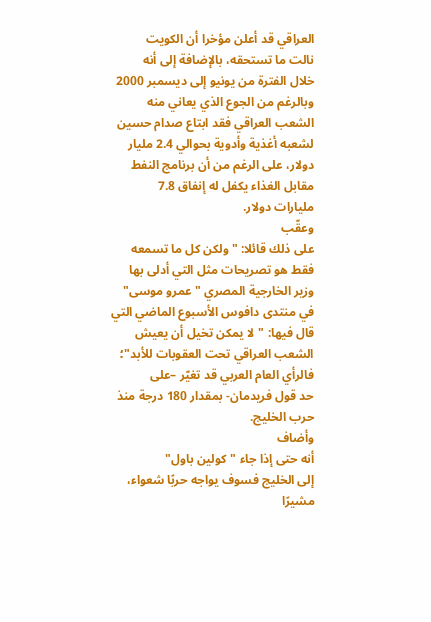العراقي قد أعلن مؤخرا أن الكويت
نالت ما تستحقه، بالإضافة إلى أنه
خلال الفترة من يونيو إلى ديسمبر 2000
وبالرغم من الجوع الذي يعاني منه
الشعب العراقي فقد ابتاع صدام حسين
لشعبه أغذية وأدوية بحوالي 2.4 مليار
دولار، على الرغم من أن برنامج النفط
مقابل الغذاء يكفل له إنفاق 7.8
مليارات دولار.
وعقّب
على ذلك قائلا: "ولكن كل ما تسمعه
فقط هو تصريحات مثل التي أدلى بها
وزير الخارجية المصري "عمرو موسى"
في منتدى دافوس الأسبوع الماضي التي
قال فيها: "لا يمكن تخيل أن يعيش
الشعب العراقي تحت العقوبات للأبد"؛
فالرأي العام العربي قد تغيّر –على
حد قول فريدمان- بمقدار 180 درجة منذ
حرب الخليج.
وأضاف
أنه حتى إذا جاء "كولين باول"
إلى الخليج فسوف يواجه حربًا شعواء،
مشيرًا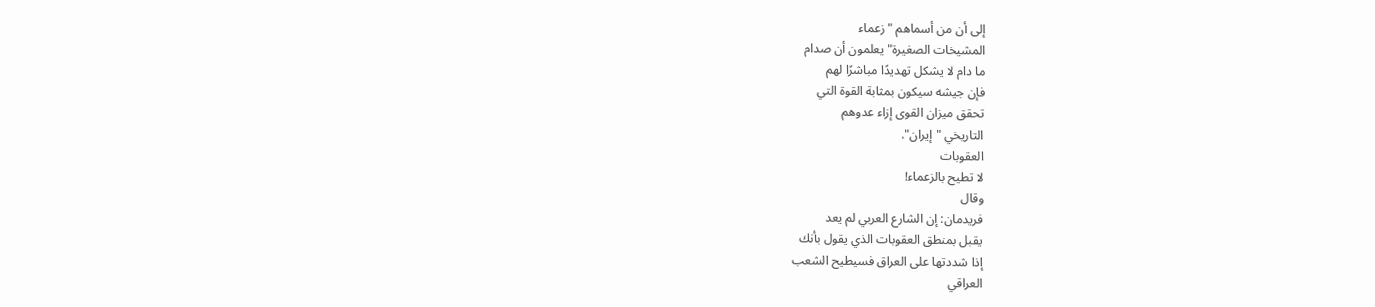إلى أن من أسماهم "زعماء
المشيخات الصغيرة" يعلمون أن صدام
ما دام لا يشكل تهديدًا مباشرًا لهم
فإن جيشه سيكون بمثابة القوة التي
تحقق ميزان القوى إزاء عدوهم
التاريخي "إيران".
العقوبات
لا تطيح بالزعماء!
وقال
فريدمان: إن الشارع العربي لم يعد
يقبل بمنطق العقوبات الذي يقول بأنك
إذا شددتها على العراق فسيطيح الشعب
العراقي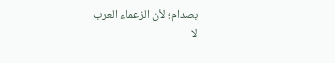بصدام؛ لأن الزعماء العرب
لا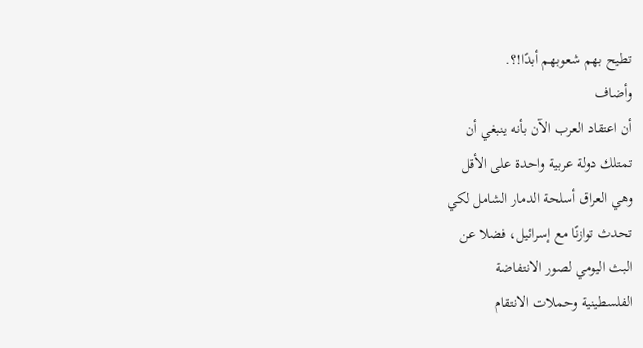تطيح بهم شعوبهم أبدًا!؟.
وأضاف
أن اعتقاد العرب الآن بأنه ينبغي أن
تمتلك دولة عربية واحدة على الأقل
وهي العراق أسلحة الدمار الشامل لكي
تحدث توازنًا مع إسرائيل، فضلا عن
البث اليومي لصور الانتفاضة
الفلسطينية وحملات الانتقام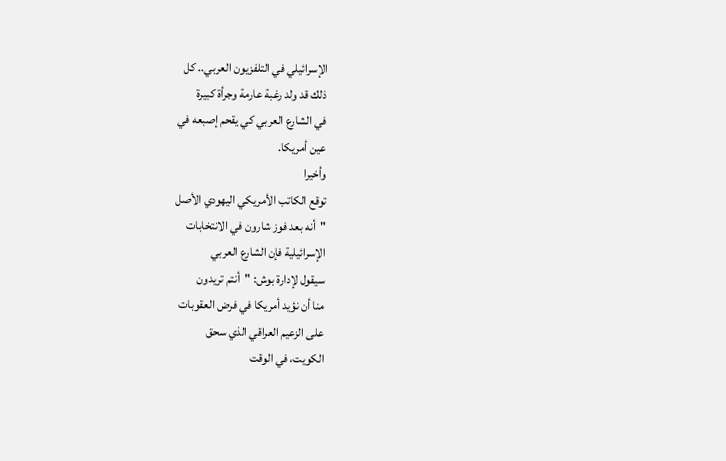الإسرائيلي في التلفزيون العربي.. كل
ذلك قد ولد رغبة عارمة وجرأة كبيرة
في الشارع العربي كي يقحم إصبعه في
عين أمريكا.
وأخيرا
توقع الكاتب الأمريكي اليهودي الأصل
"أنه بعد فوز شارون في الانتخابات
الإسرائيلية فإن الشارع العربي
سيقول لإدارة بوش: "أنتم تريدون
منا أن نؤيد أمريكا في فرض العقوبات
على الزعيم العراقي الذي سحق
الكويت، في الوقت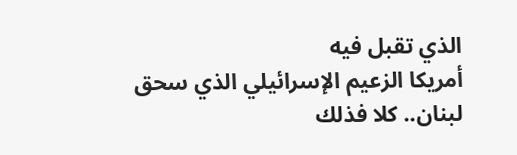الذي تقبل فيه
أمريكا الزعيم الإسرائيلي الذي سحق
لبنان.. كلا فذلك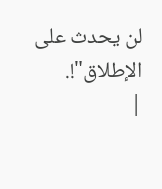لن يحدث على الإطلاق"!.
|